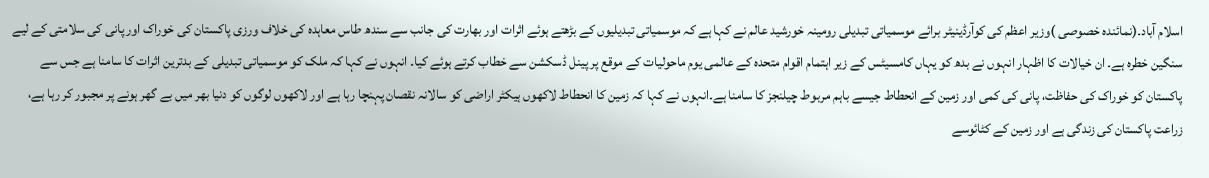اسلام آباد۔(نمائندہ خصوصی )وزیر اعظم کی کوآرڈینیٹر برائے موسمیاتی تبدیلی رومینہ خورشید عالم نے کہا ہے کہ موسمیاتی تبدیلیوں کے بڑھتے ہوئے اثرات اور بھارت کی جانب سے سندھ طاس معاہدہ کی خلاف ورزی پاکستان کی خوراک اور پانی کی سلامتی کے لیے سنگین خطرہ ہے۔ ان خیالات کا اظہار انہوں نے بدھ کو یہاں کامسیٹس کے زیر اہتمام اقوام متحدہ کے عالمی یوم ماحولیات کے موقع پر پینل ڈسکشن سے خطاب کرتے ہوئے کیا۔ انہوں نے کہا کہ ملک کو موسمیاتی تبدیلی کے بدترین اثرات کا سامنا ہے جس سے پاکستان کو خوراک کی حفاظت، پانی کی کمی اور زمین کے انحطاط جیسے باہم مربوط چیلنجز کا سامنا ہے۔انہوں نے کہا کہ زمین کا انحطاط لاکھوں ہیکٹر اراضی کو سالانہ نقصان پہنچا رہا ہے اور لاکھوں لوگوں کو دنیا بھر میں بے گھر ہونے پر مجبور کر رہا ہے، زراعت پاکستان کی زندگی ہے اور زمین کے کٹائوسے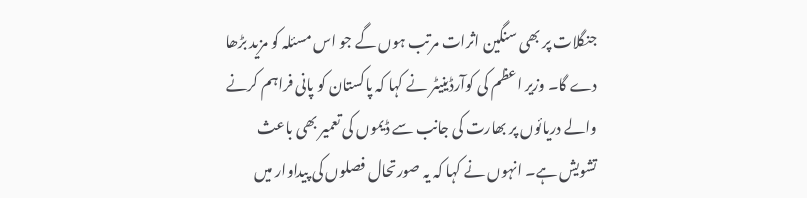جنگلات پر بھی سنگین اثرات مرتب ہوں گے جو اس مسئلہ کو مزید بڑھا دے گا۔ وزیر اعظم کی کوآرڈینیٹر نے کہا کہ پاکستان کو پانی فراہم کرنے والے دریائوں پر بھارت کی جانب سے ڈیموں کی تعمیر بھی باعث تشویش ہے۔ انہوں نے کہا کہ یہ صورتحال فصلوں کی پیداوار میں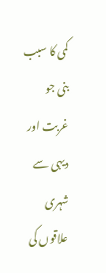کمی کا سبب بنی جو غربت اور دیہی سے شہری علاقوں کی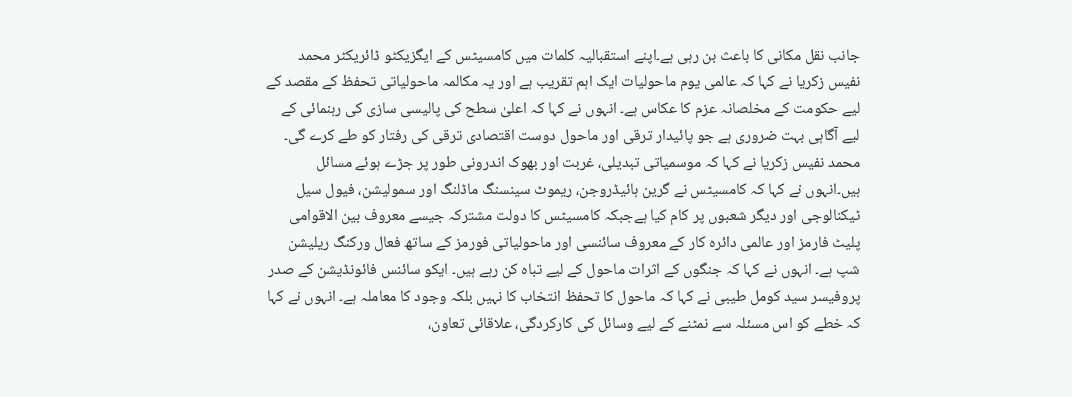جانب نقل مکانی کا باعث بن رہی ہے۔اپنے استقبالیہ کلمات میں کامسیٹس کے ایگزیکٹو ڈائریکٹر محمد نفیس زکریا نے کہا کہ عالمی یوم ماحولیات ایک اہم تقریب ہے اور یہ مکالمہ ماحولیاتی تحفظ کے مقصد کے لیے حکومت کے مخلصانہ عزم کا عکاس ہے۔ انہوں نے کہا کہ اعلیٰ سطح کی پالیسی سازی کی رہنمائی کے لیے آگاہی بہت ضروری ہے جو پائیدار ترقی اور ماحول دوست اقتصادی ترقی کی رفتار کو طے کرے گی۔ محمد نفیس زکریا نے کہا کہ موسمیاتی تبدیلی، غربت اور بھوک اندرونی طور پر جڑے ہوئے مسائل ہیں۔انہوں نے کہا کہ کامسیٹس نے گرین ہائیڈروجن، ریموٹ سینسنگ ماڈلنگ اور سمولیشن، فیول سیل ٹیکنالوجی اور دیگر شعبوں پر کام کیا ہےجبکہ کامسیٹس کا دولت مشترکہ جیسے معروف بین الاقوامی پلیٹ فارمز اور عالمی دائرہ کار کے معروف سائنسی اور ماحولیاتی فورمز کے ساتھ فعال ورکنگ ریلیشن شپ ہے۔ انہوں نے کہا کہ جنگوں کے اثرات ماحول کے لیے تباہ کن رہے ہیں۔ ایکو سائنس فائونڈیشن کے صدر پروفیسر سید کومل طیبی نے کہا کہ ماحول کا تحفظ انتخاب کا نہیں بلکہ وجود کا معاملہ ہے۔ انہوں نے کہا کہ خطے کو اس مسئلہ سے نمٹنے کے لیے وسائل کی کارکردگی، علاقائی تعاون،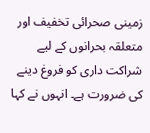زمینی صحرائی تخفیف اور متعلقہ بحرانوں کے لیے شراکت داری کو فروغ دینے کی ضرورت ہے۔ انہوں نے کہا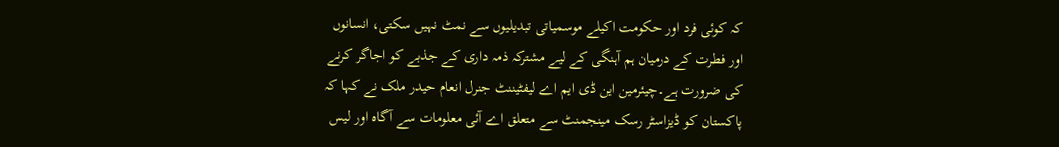کہ کوئی فرد اور حکومت اکیلے موسمیاتی تبدیلیوں سے نمٹ نہیں سکتی، انسانوں اور فطرت کے درمیان ہم آہنگی کے لیے مشترکہ ذمہ داری کے جذبے کو اجاگر کرنے کی ضرورت ہے۔چیئرمین این ڈی ایم اے لیفٹیننٹ جنرل انعام حیدر ملک نے کہا کہ پاکستان کو ڈیزاسٹر رسک مینجمنٹ سے متعلق اے آئی معلومات سے آگاہ اور لیس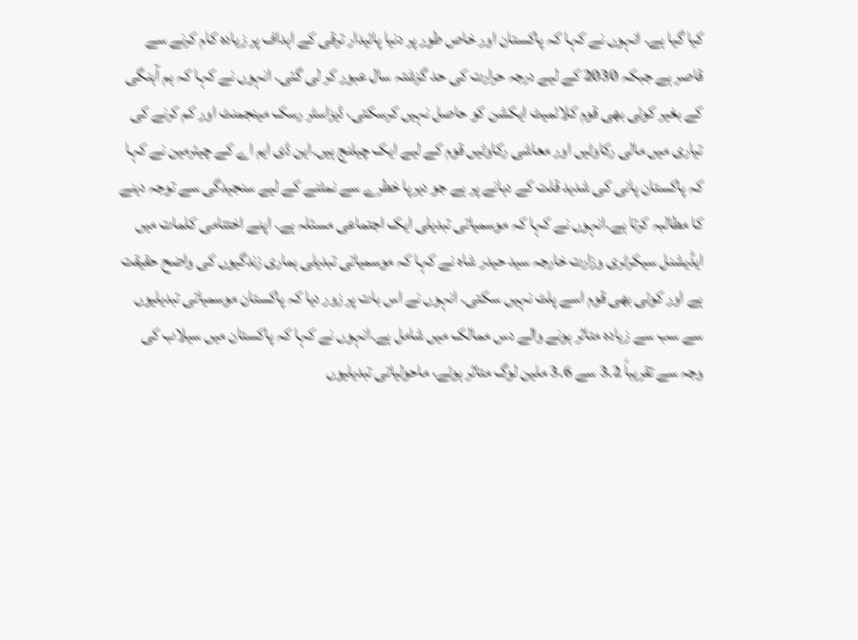کیا گیا ہے۔ انہوں نے کہا کہ پاکستان اور خاص طور پر دنیا پائیدار ترقی کے اہداف پر زیادہ کام کرنے سے قاصر ہے جبکہ 2030 کے لیے درجہ حرارت کی حد گزشتہ سال عبور کر لی گئی۔ انہوں نے کہا کہ ہم آہنگی کے بغیر کوئی بھی قوم کلائمیٹ ایکشن کو حاصل نہیں کرسکتی، ڈیزاسٹر رسک مینجمنٹ اور کم کرنے کی تیاری میں مالی رکاوٹیں اور معاشی رکاوٹیں قوم کے لیے ایک چیلنج ہیں۔این ڈی ایم اے کے چیئرمین نے کہا کہ پاکستان پانی کی شدید قلت کے دہانے پر ہے جو دیرپا خطرے سے نمٹنے کے لیے سنجیدگی سے توجہ دینے کا مطالبہ کرتا ہے۔انہوں نے کہا کہ موسمیاتی تبدیلی ایک اجتماعی مسئلہ ہے۔ اپنے اختتامی کلمات میں ایڈیشنل سیکرٹری وزارت خارجہ سید حیدر شاہ نے کہا کہ موسمیاتی تبدیلی ہماری زندگیوں کی واضح حقیقت ہے اور کوئی بھی قوم اسے پلٹ نہیں سکتی۔ انہوں نے اس بات پر زور دیا کہ پاکستان موسمیاتی تبدیلیوں سے سب سے زیادہ متاثر ہونے والے دس ممالک میں شامل ہے۔انہوں نے کہا کہ پاکستان میں سیلاب کی وجہ سے تقریباً 3.2 سے 3.6 ملین لوگ متاثر ہوئے، ماحولیاتی تبدیلیوں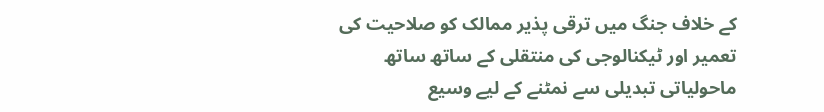کے خلاف جنگ میں ترقی پذیر ممالک کو صلاحیت کی تعمیر اور ٹیکنالوجی کی منتقلی کے ساتھ ساتھ ماحولیاتی تبدیلی سے نمٹنے کے لیے وسیع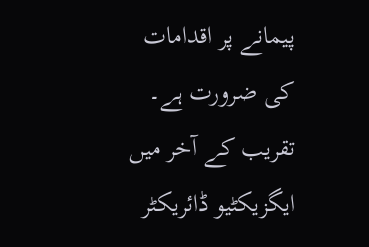پیمانے پر اقدامات کی ضرورت ہے۔ تقریب کے آخر میں ایگزیکٹیو ڈائریکٹر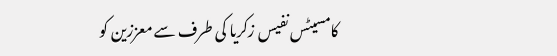کامسیٹس نفیس زکریا کی طرف سے معززین کو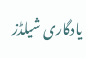یادگاری شیلڈز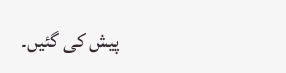پیش کی گئیں۔